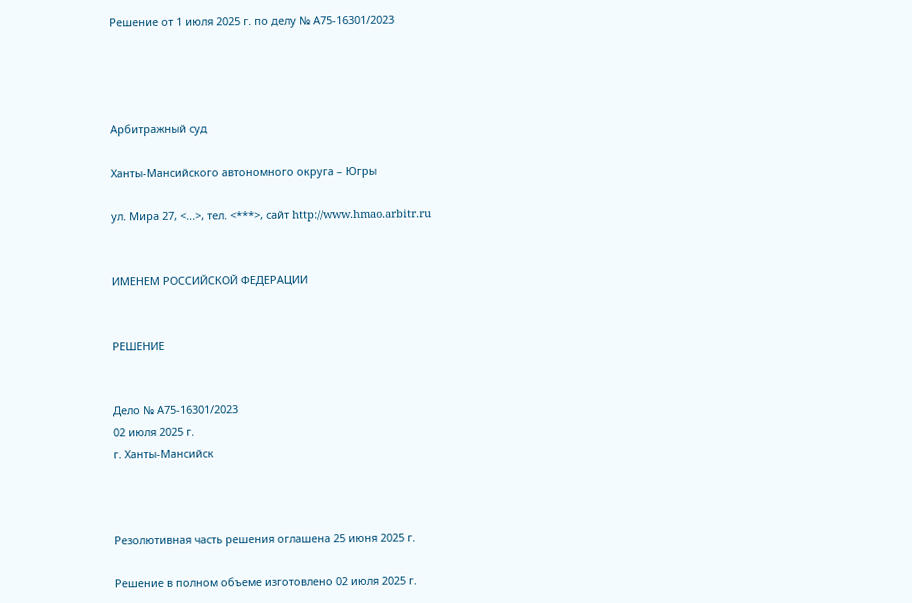Решение от 1 июля 2025 г. по делу № А75-16301/2023




Арбитражный суд

Ханты-Мансийского автономного округа – Югры

ул. Мира 27, <...>, тел. <***>, сайт http://www.hmao.arbitr.ru


ИМЕНЕМ РОССИЙСКОЙ ФЕДЕРАЦИИ


РЕШЕНИЕ


Дело № А75-16301/2023
02 июля 2025 г.
г. Ханты-Мансийск



Резолютивная часть решения оглашена 25 июня 2025 г.

Решение в полном объеме изготовлено 02 июля 2025 г.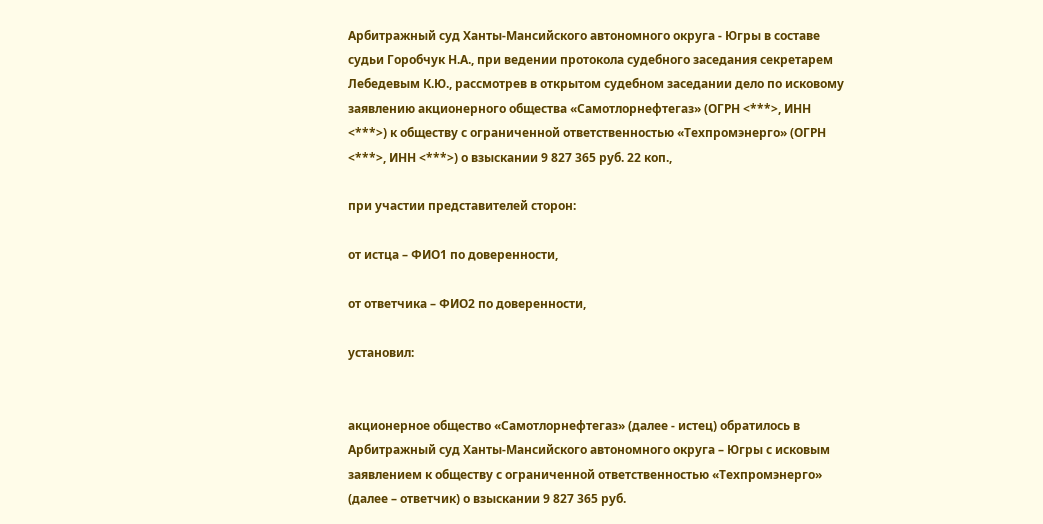Арбитражный суд Ханты-Мансийского автономного округа - Югры в составе судьи Горобчук Н.А., при ведении протокола судебного заседания секретарем Лебедевым К.Ю., рассмотрев в открытом судебном заседании дело по исковому заявлению акционерного общества «Самотлорнефтегаз» (ОГРН <***>, ИНН <***>) к обществу с ограниченной ответственностью «Техпромэнерго» (ОГРН <***>, ИНН <***>) о взыскании 9 827 365 руб. 22 коп.,

при участии представителей сторон:

от истца – ФИО1 по доверенности,

от ответчика – ФИО2 по доверенности,

установил:


акционерное общество «Самотлорнефтегаз» (далее - истец) обратилось в Арбитражный суд Ханты-Мансийского автономного округа – Югры с исковым заявлением к обществу с ограниченной ответственностью «Техпромэнерго» (далее – ответчик) о взыскании 9 827 365 руб.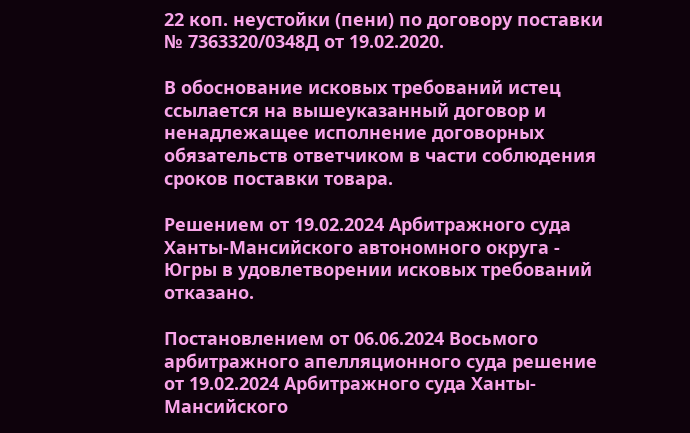22 коп. неустойки (пени) по договору поставки № 7363320/0348Д от 19.02.2020.

В обоснование исковых требований истец ссылается на вышеуказанный договор и ненадлежащее исполнение договорных обязательств ответчиком в части соблюдения сроков поставки товара.

Решением от 19.02.2024 Арбитражного суда Ханты-Мансийского автономного округа - Югры в удовлетворении исковых требований отказано.

Постановлением от 06.06.2024 Восьмого арбитражного апелляционного суда решение от 19.02.2024 Арбитражного суда Ханты-Мансийского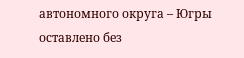автономного округа – Югры оставлено без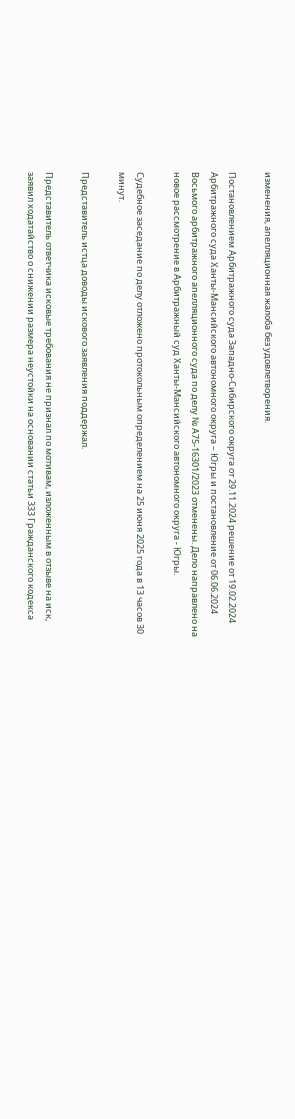изменения, апелляционная жалоба без удовлетворения.

Постановлением Арбитражного суда Западно-Сибирского округа от 29.11.2024 решение от 19.02.2024 Арбитражного суда Ханты-Мансийского автономного округа – Югры и постановление от 06.06.2024 Восьмого арбитражного апелляционного суда по делу № А75-16301/2023 отменены. Дело направлено на новое рассмотрение в Арбитражный суд Ханты-Мансийского автономного округа - Югры.

Судебное заседание по делу отложено протокольным определением на 25 июня 2025 года в 13 часов 30 минут.

Представитель истца доводы искового заявления поддержал.

Представитель ответчика исковые требования не признал по мотивам, изложенным в отзыве на иск, заявил ходатайство о снижении размера неустойки на основании статьи 333 Гражданского кодекса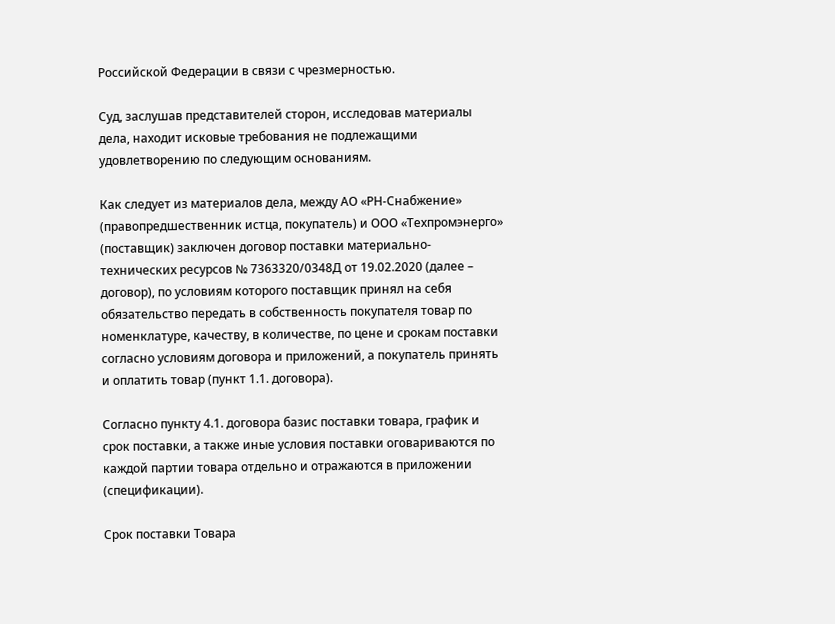Российской Федерации в связи с чрезмерностью.

Суд, заслушав представителей сторон, исследовав материалы дела, находит исковые требования не подлежащими удовлетворению по следующим основаниям.

Как следует из материалов дела, между АО «РН-Снабжение» (правопредшественник истца, покупатель) и ООО «Техпромэнерго» (поставщик) заключен договор поставки материально-технических ресурсов № 7363320/0348Д от 19.02.2020 (далее – договор), по условиям которого поставщик принял на себя обязательство передать в собственность покупателя товар по номенклатуре, качеству, в количестве, по цене и срокам поставки согласно условиям договора и приложений, а покупатель принять и оплатить товар (пункт 1.1. договора).

Согласно пункту 4.1. договора базис поставки товара, график и срок поставки, а также иные условия поставки оговариваются по каждой партии товара отдельно и отражаются в приложении (спецификации).

Срок поставки Товара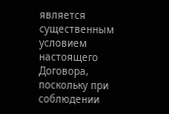является существенным условием настоящего Договора, поскольку при соблюдении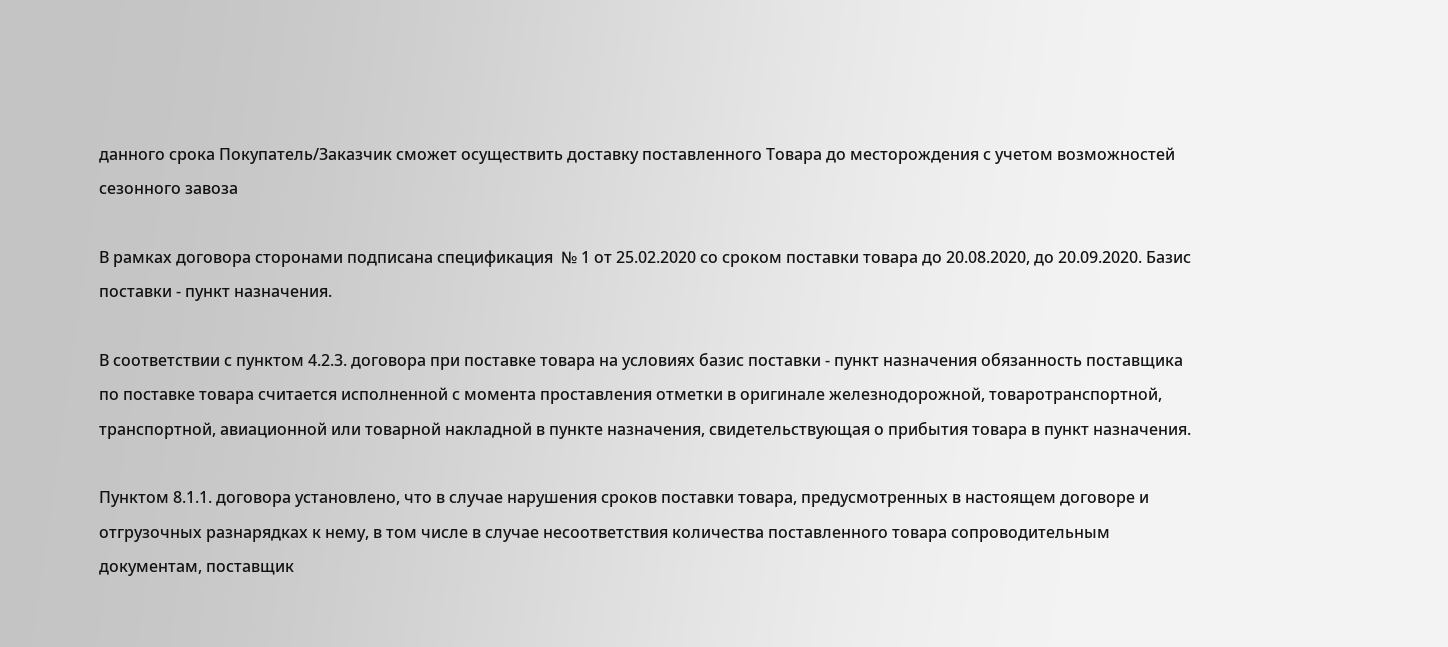данного срока Покупатель/Заказчик сможет осуществить доставку поставленного Товара до месторождения с учетом возможностей сезонного завоза

В рамках договора сторонами подписана спецификация  № 1 от 25.02.2020 со сроком поставки товара до 20.08.2020, до 20.09.2020. Базис поставки - пункт назначения.

В соответствии с пунктом 4.2.3. договора при поставке товара на условиях базис поставки - пункт назначения обязанность поставщика по поставке товара считается исполненной с момента проставления отметки в оригинале железнодорожной, товаротранспортной, транспортной, авиационной или товарной накладной в пункте назначения, свидетельствующая о прибытия товара в пункт назначения.

Пунктом 8.1.1. договора установлено, что в случае нарушения сроков поставки товара, предусмотренных в настоящем договоре и отгрузочных разнарядках к нему, в том числе в случае несоответствия количества поставленного товара сопроводительным документам, поставщик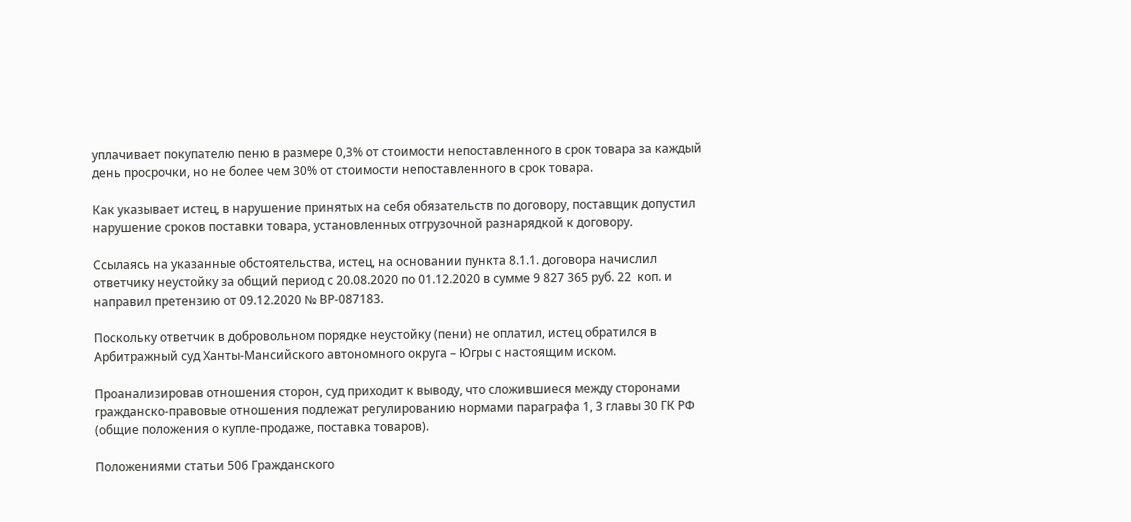уплачивает покупателю пеню в размере 0,3% от стоимости непоставленного в срок товара за каждый день просрочки, но не более чем 30% от стоимости непоставленного в срок товара.

Как указывает истец, в нарушение принятых на себя обязательств по договору, поставщик допустил нарушение сроков поставки товара, установленных отгрузочной разнарядкой к договору.

Ссылаясь на указанные обстоятельства, истец, на основании пункта 8.1.1. договора начислил ответчику неустойку за общий период с 20.08.2020 по 01.12.2020 в сумме 9 827 365 руб. 22  коп. и направил претензию от 09.12.2020 № ВР-087183.

Поскольку ответчик в добровольном порядке неустойку (пени) не оплатил, истец обратился в Арбитражный суд Ханты-Мансийского автономного округа – Югры с настоящим иском.

Проанализировав отношения сторон, суд приходит к выводу, что сложившиеся между сторонами гражданско-правовые отношения подлежат регулированию нормами параграфа 1, 3 главы 30 ГК РФ (общие положения о купле-продаже, поставка товаров).

Положениями статьи 506 Гражданского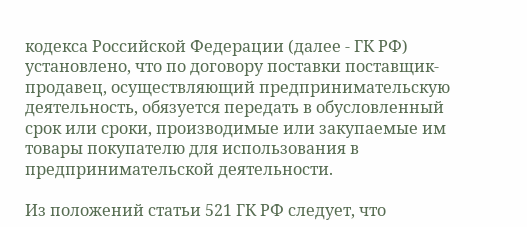кодекса Российской Федерации (далее - ГК РФ) установлено, что по договору поставки поставщик-продавец, осуществляющий предпринимательскую деятельность, обязуется передать в обусловленный срок или сроки, производимые или закупаемые им товары покупателю для использования в предпринимательской деятельности.

Из положений статьи 521 ГК РФ следует, что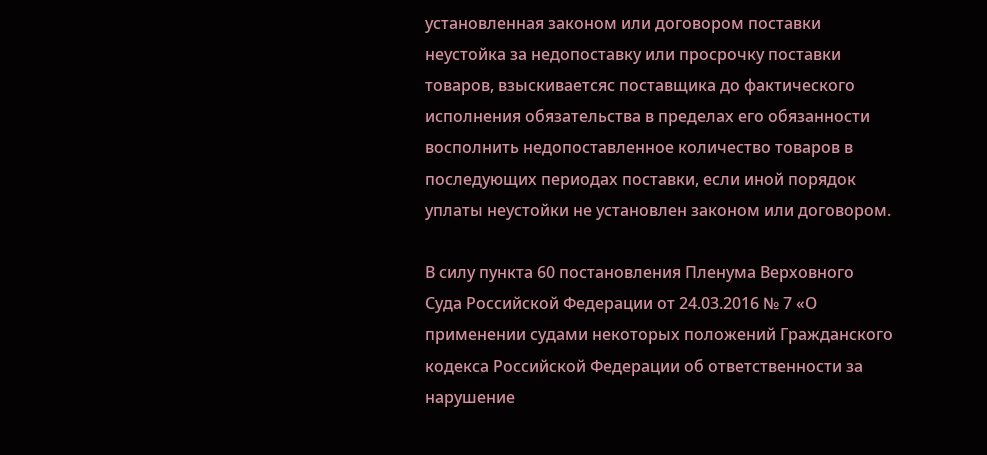установленная законом или договором поставки неустойка за недопоставку или просрочку поставки товаров, взыскиваетсяс поставщика до фактического исполнения обязательства в пределах его обязанности восполнить недопоставленное количество товаров в последующих периодах поставки, если иной порядок уплаты неустойки не установлен законом или договором.

В силу пункта 60 постановления Пленума Верховного Суда Российской Федерации от 24.03.2016 № 7 «О применении судами некоторых положений Гражданского кодекса Российской Федерации об ответственности за нарушение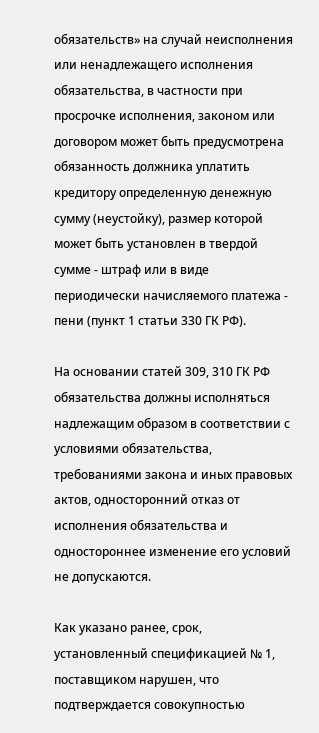обязательств» на случай неисполнения или ненадлежащего исполнения обязательства, в частности при просрочке исполнения, законом или договором может быть предусмотрена обязанность должника уплатить кредитору определенную денежную сумму (неустойку), размер которой может быть установлен в твердой сумме - штраф или в виде периодически начисляемого платежа - пени (пункт 1 статьи 330 ГК РФ).

На основании статей 309, 310 ГК РФ обязательства должны исполняться надлежащим образом в соответствии с условиями обязательства, требованиями закона и иных правовых актов, односторонний отказ от исполнения обязательства и одностороннее изменение его условий не допускаются.

Как указано ранее, срок, установленный спецификацией № 1, поставщиком нарушен, что подтверждается совокупностью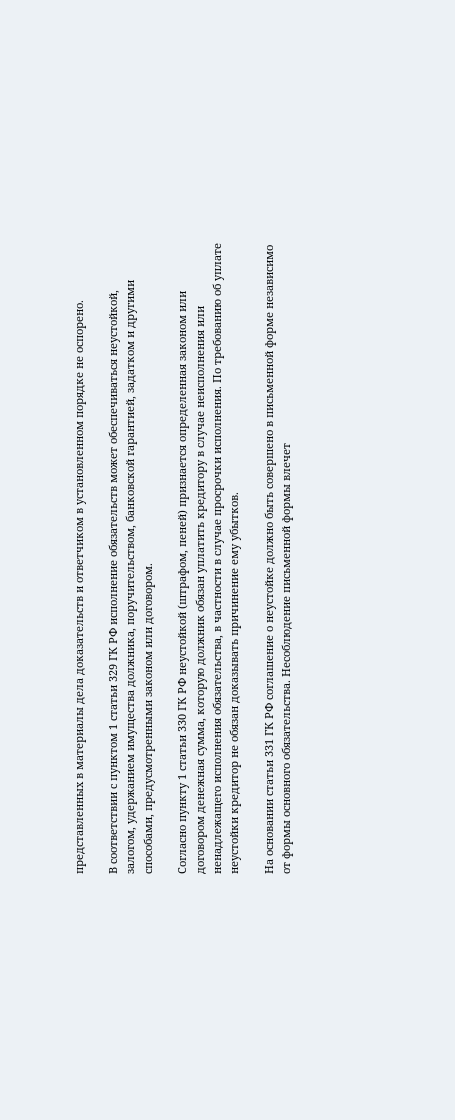представленных в материалы дела доказательств и ответчиком в установленном порядке не оспорено.

В соответствии с пунктом 1 статьи 329 ГК РФ исполнение обязательств может обеспечиваться неустойкой, залогом, удержанием имущества должника, поручительством, банковской гарантией, задатком и другими способами, предусмотренными законом или договором.

Согласно пункту 1 статьи 330 ГК РФ неустойкой (штрафом, пеней) признается определенная законом или договором денежная сумма, которую должник обязан уплатить кредитору в случае неисполнения или ненадлежащего исполнения обязательства, в частности в случае просрочки исполнения. По требованию об уплате неустойки кредитор не обязан доказывать причинение ему убытков.

На основании статьи 331 ГК РФ соглашение о неустойке должно быть совершено в письменной форме независимо от формы основного обязательства. Несоблюдение письменной формы влечет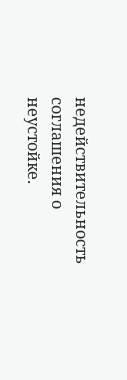недействительность соглашения о неустойке.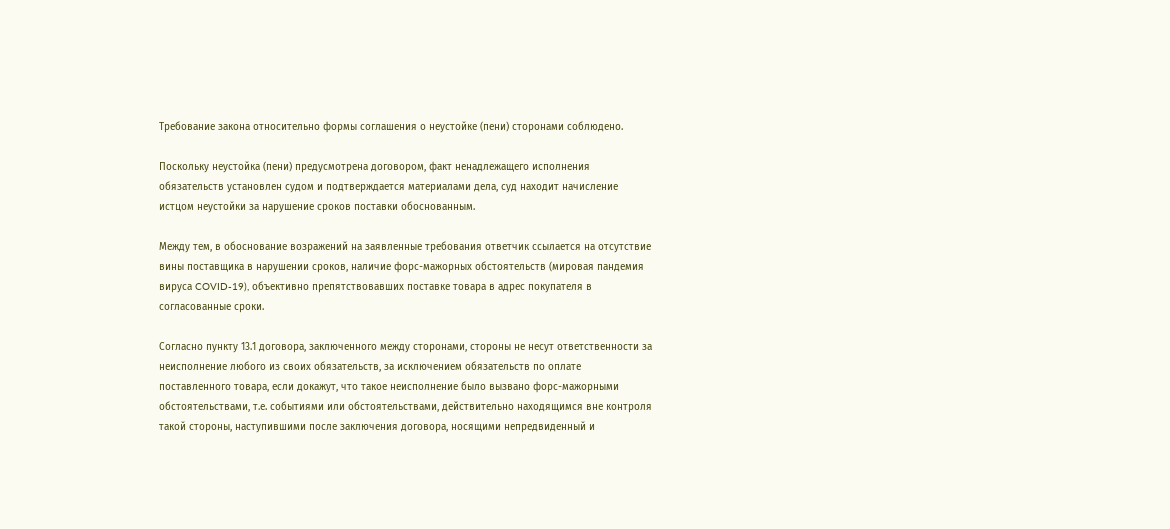Требование закона относительно формы соглашения о неустойке (пени) сторонами соблюдено.

Поскольку неустойка (пени) предусмотрена договором, факт ненадлежащего исполнения обязательств установлен судом и подтверждается материалами дела, суд находит начисление истцом неустойки за нарушение сроков поставки обоснованным.

Между тем, в обоснование возражений на заявленные требования ответчик ссылается на отсутствие вины поставщика в нарушении сроков, наличие форс-мажорных обстоятельств (мировая пандемия вируса COVID-19), объективно препятствовавших поставке товара в адрес покупателя в согласованные сроки.

Согласно пункту 13.1 договора, заключенного между сторонами, стороны не несут ответственности за неисполнение любого из своих обязательств, за исключением обязательств по оплате поставленного товара, если докажут, что такое неисполнение было вызвано форс-мажорными обстоятельствами, т.е. событиями или обстоятельствами, действительно находящимся вне контроля такой стороны, наступившими после заключения договора, носящими непредвиденный и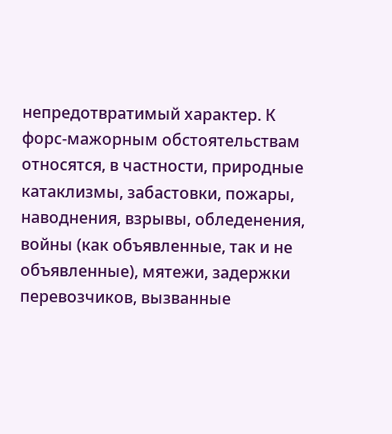непредотвратимый характер. К форс-мажорным обстоятельствам относятся, в частности, природные катаклизмы, забастовки, пожары, наводнения, взрывы, обледенения, войны (как объявленные, так и не объявленные), мятежи, задержки перевозчиков, вызванные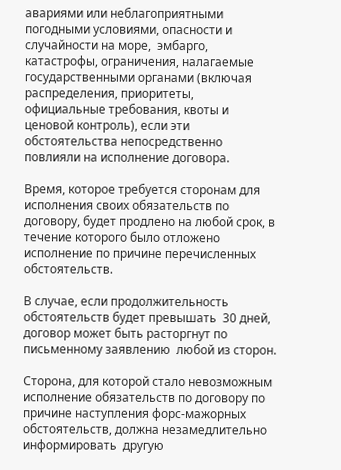авариями или неблагоприятными  погодными условиями, опасности и случайности на море,  эмбарго, катастрофы, ограничения, налагаемые государственными органами (включая распределения, приоритеты,  официальные требования, квоты и ценовой контроль), если эти обстоятельства непосредственно  повлияли на исполнение договора.

Время, которое требуется сторонам для исполнения своих обязательств по договору, будет продлено на любой срок, в течение которого было отложено исполнение по причине перечисленных обстоятельств.

В случае, если продолжительность обстоятельств будет превышать  30 дней, договор может быть расторгнут по письменному заявлению  любой из сторон.

Сторона, для которой стало невозможным исполнение обязательств по договору по причине наступления форс-мажорных обстоятельств, должна незамедлительно информировать  другую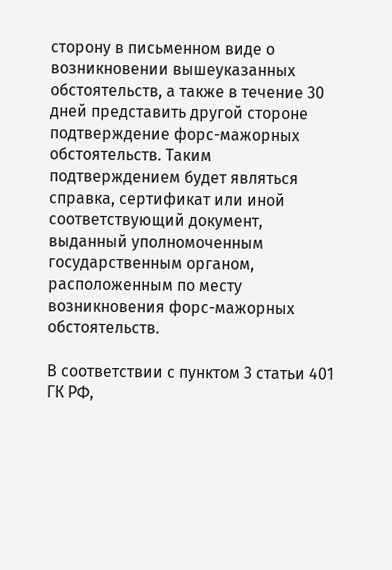сторону в письменном виде о возникновении вышеуказанных обстоятельств, а также в течение 30 дней представить другой стороне подтверждение форс-мажорных обстоятельств. Таким подтверждением будет являться справка, сертификат или иной соответствующий документ, выданный уполномоченным государственным органом, расположенным по месту  возникновения форс-мажорных обстоятельств.

В соответствии с пунктом 3 статьи 401 ГК РФ,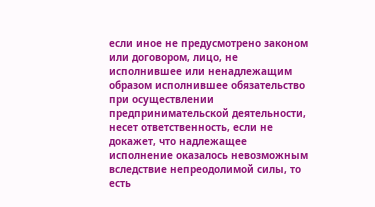если иное не предусмотрено законом или договором, лицо, не исполнившее или ненадлежащим образом исполнившее обязательство при осуществлении предпринимательской деятельности, несет ответственность, если не докажет, что надлежащее исполнение оказалось невозможным вследствие непреодолимой силы, то есть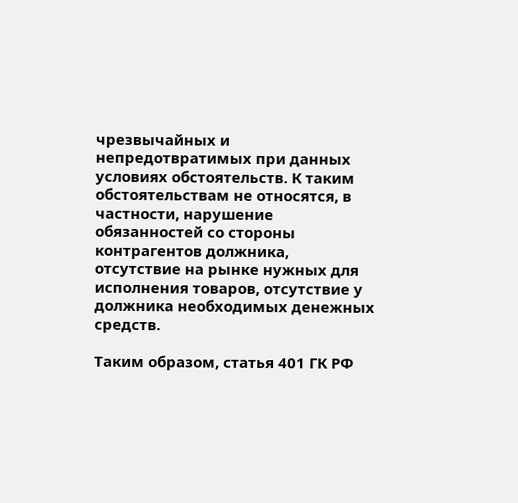чрезвычайных и непредотвратимых при данных условиях обстоятельств. К таким обстоятельствам не относятся, в частности, нарушение обязанностей со стороны контрагентов должника, отсутствие на рынке нужных для исполнения товаров, отсутствие у должника необходимых денежных средств.

Таким образом, статья 401 ГК РФ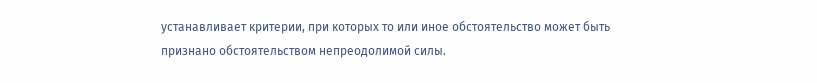устанавливает критерии, при которых то или иное обстоятельство может быть признано обстоятельством непреодолимой силы.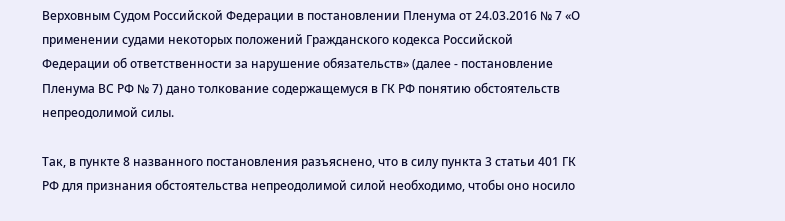Верховным Судом Российской Федерации в постановлении Пленума от 24.03.2016 № 7 «О применении судами некоторых положений Гражданского кодекса Российской Федерации об ответственности за нарушение обязательств» (далее - постановление Пленума ВС РФ № 7) дано толкование содержащемуся в ГК РФ понятию обстоятельств непреодолимой силы.

Так, в пункте 8 названного постановления разъяснено, что в силу пункта 3 статьи 401 ГК РФ для признания обстоятельства непреодолимой силой необходимо, чтобы оно носило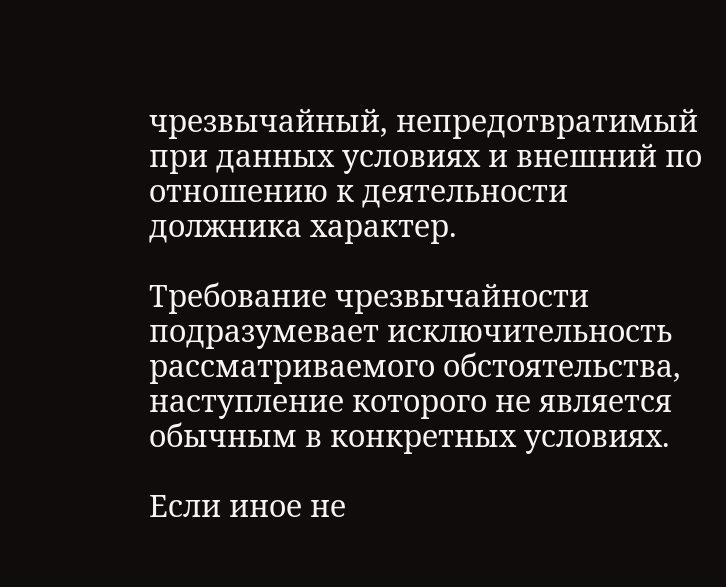чрезвычайный, непредотвратимый при данных условиях и внешний по отношению к деятельности должника характер.

Требование чрезвычайности подразумевает исключительность рассматриваемого обстоятельства, наступление которого не является обычным в конкретных условиях.

Если иное не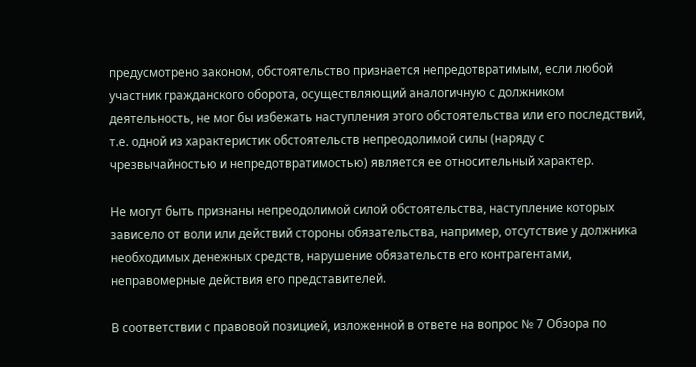предусмотрено законом, обстоятельство признается непредотвратимым, если любой участник гражданского оборота, осуществляющий аналогичную с должником деятельность, не мог бы избежать наступления этого обстоятельства или его последствий, т.е. одной из характеристик обстоятельств непреодолимой силы (наряду с чрезвычайностью и непредотвратимостью) является ее относительный характер.

Не могут быть признаны непреодолимой силой обстоятельства, наступление которых зависело от воли или действий стороны обязательства, например, отсутствие у должника необходимых денежных средств, нарушение обязательств его контрагентами, неправомерные действия его представителей.

В соответствии с правовой позицией, изложенной в ответе на вопрос № 7 Обзора по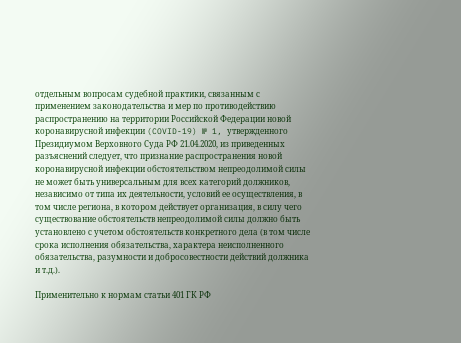отдельным вопросам судебной практики, связанным с применением законодательства и мер по противодействию распространению на территории Российской Федерации новой коронавирусной инфекции (COVID-19) № 1, утвержденного Президиумом Верховного Суда РФ 21.04.2020, из приведенных разъяснений следует, что признание распространения новой коронавирусной инфекции обстоятельством непреодолимой силы не может быть универсальным для всех категорий должников, независимо от типа их деятельности, условий ее осуществления, в том числе региона, в котором действует организация, в силу чего существование обстоятельств непреодолимой силы должно быть установлено с учетом обстоятельств конкретного дела (в том числе срока исполнения обязательства, характера неисполненного обязательства, разумности и добросовестности действий должника и т.д.).

Применительно к нормам статьи 401 ГК РФ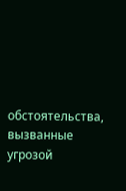обстоятельства, вызванные угрозой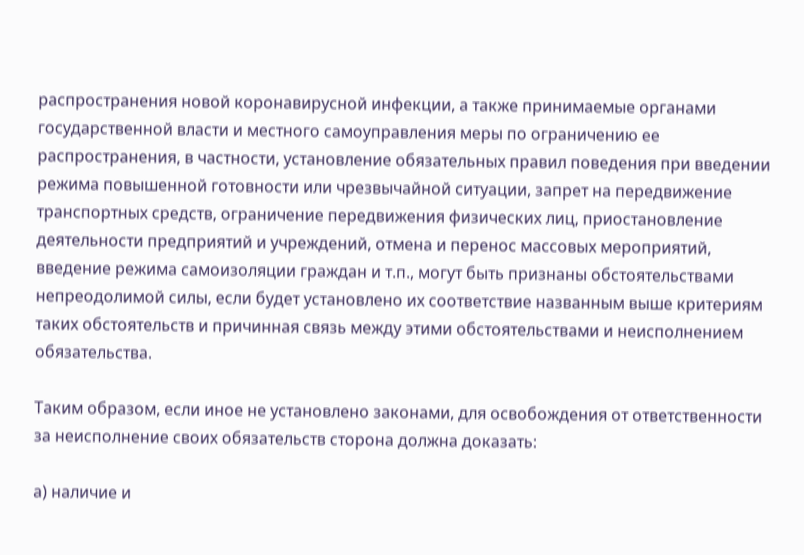распространения новой коронавирусной инфекции, а также принимаемые органами государственной власти и местного самоуправления меры по ограничению ее распространения, в частности, установление обязательных правил поведения при введении режима повышенной готовности или чрезвычайной ситуации, запрет на передвижение транспортных средств, ограничение передвижения физических лиц, приостановление деятельности предприятий и учреждений, отмена и перенос массовых мероприятий, введение режима самоизоляции граждан и т.п., могут быть признаны обстоятельствами непреодолимой силы, если будет установлено их соответствие названным выше критериям таких обстоятельств и причинная связь между этими обстоятельствами и неисполнением обязательства.

Таким образом, если иное не установлено законами, для освобождения от ответственности за неисполнение своих обязательств сторона должна доказать:

а) наличие и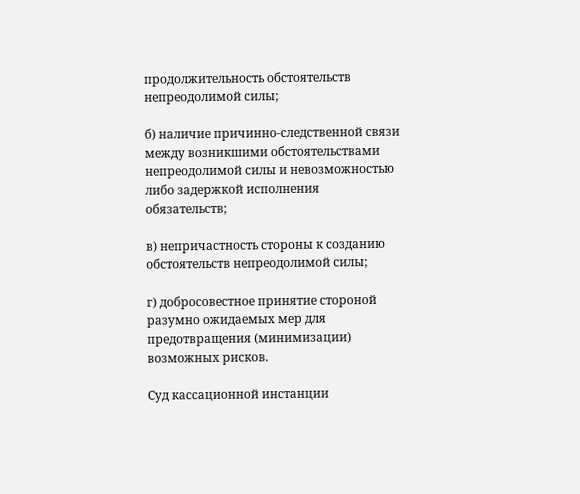продолжительность обстоятельств непреодолимой силы;

б) наличие причинно-следственной связи между возникшими обстоятельствами непреодолимой силы и невозможностью либо задержкой исполнения обязательств;

в) непричастность стороны к созданию обстоятельств непреодолимой силы;

г) добросовестное принятие стороной разумно ожидаемых мер для предотвращения (минимизации) возможных рисков.

Суд кассационной инстанции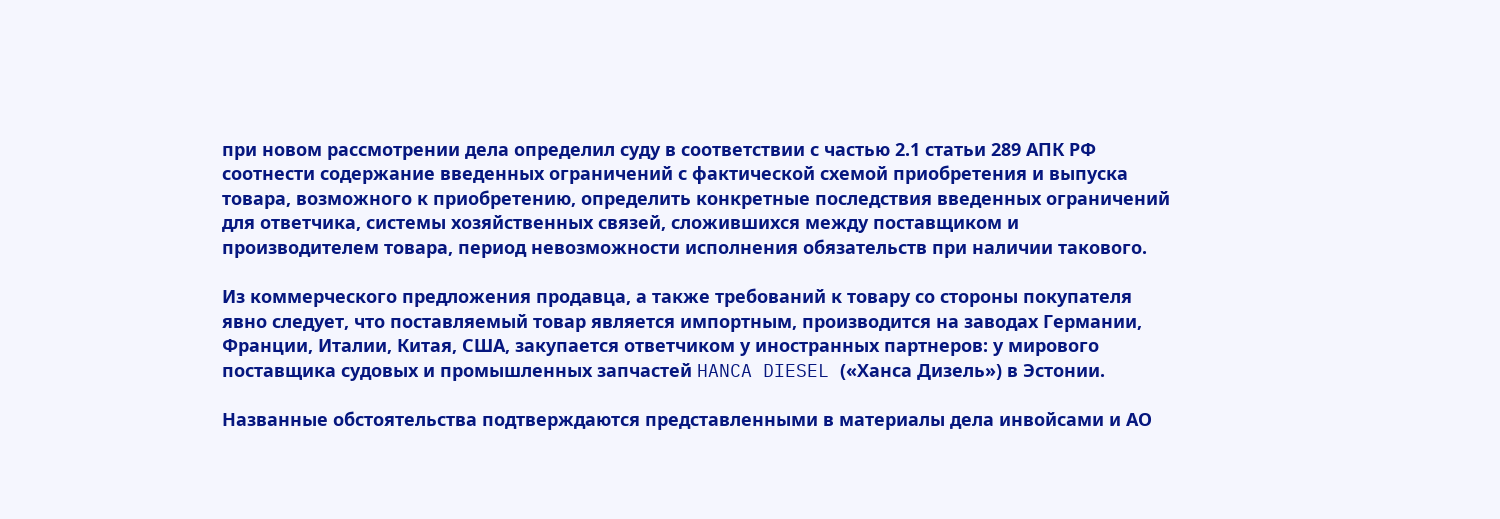при новом рассмотрении дела определил суду в соответствии с частью 2.1 статьи 289 АПК РФ соотнести содержание введенных ограничений с фактической схемой приобретения и выпуска товара, возможного к приобретению, определить конкретные последствия введенных ограничений для ответчика, системы хозяйственных связей, сложившихся между поставщиком и производителем товара, период невозможности исполнения обязательств при наличии такового.

Из коммерческого предложения продавца, а также требований к товару со стороны покупателя явно следует, что поставляемый товар является импортным, производится на заводах Германии, Франции, Италии, Китая, США, закупается ответчиком у иностранных партнеров: у мирового поставщика судовых и промышленных запчастей HANCA DIESEL («Ханса Дизель») в Эстонии.

Названные обстоятельства подтверждаются представленными в материалы дела инвойсами и АО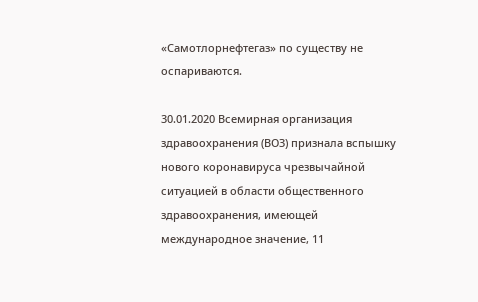«Самотлорнефтегаз» по существу не оспариваются.

30.01.2020 Всемирная организация здравоохранения (ВОЗ) признала вспышку нового коронавируса чрезвычайной ситуацией в области общественного здравоохранения, имеющей международное значение, 11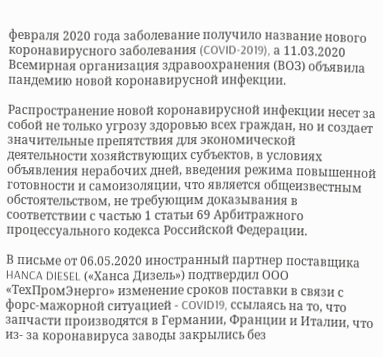февраля 2020 года заболевание получило название нового коронавирусного заболевания (COVID-2019), а 11.03.2020 Всемирная организация здравоохранения (ВОЗ) объявила пандемию новой коронавирусной инфекции.

Распространение новой коронавирусной инфекции несет за собой не только угрозу здоровью всех граждан, но и создает значительные препятствия для экономической деятельности хозяйствующих субъектов, в условиях объявления нерабочих дней, введения режима повышенной готовности и самоизоляции, что является общеизвестным обстоятельством, не требующим доказывания в соответствии с частью 1 статьи 69 Арбитражного процессуального кодекса Российской Федерации.

В письме от 06.05.2020 иностранный партнер поставщика HANCA DIESEL («Ханса Дизель») подтвердил ООО «ТехПромЭнерго» изменение сроков поставки в связи с форс-мажорной ситуацией - COVID19, ссылаясь на то, что запчасти производятся в Германии, Франции и Италии, что из- за коронавируса заводы закрылись без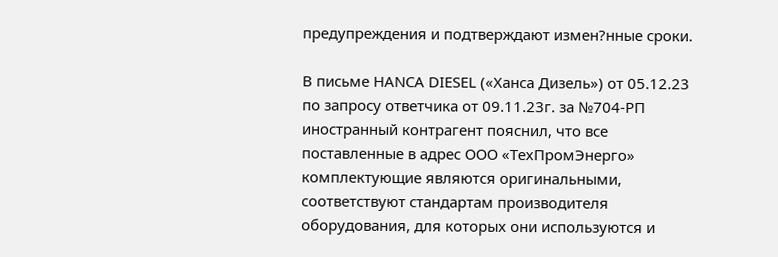предупреждения и подтверждают измен?нные сроки.

В письме HANCA DIESEL («Ханса Дизель») от 05.12.23 по запросу ответчика от 09.11.23г. за №704-РП иностранный контрагент пояснил, что все поставленные в адрес ООО «ТехПромЭнерго» комплектующие являются оригинальными, соответствуют стандартам производителя оборудования, для которых они используются и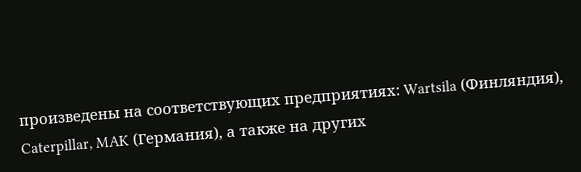произведены на соответствующих предприятиях: Wartsila (Финляндия), Caterpillar, MAK (Германия), а также на других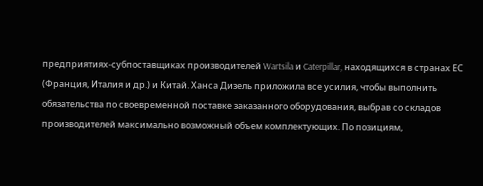предприятиях-субпоставщиках производителей Wartsila и Caterpillar, находящихся в странах ЕС (Франция, Италия и др.) и Китай. Ханса Дизель приложила все усилия, чтобы выполнить обязательства по своевременной поставке заказанного оборудования, выбрав со складов производителей максимально возможный объем комплектующих. По позициям,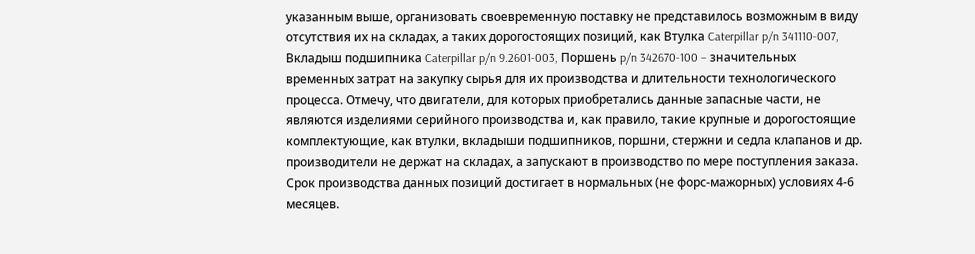указанным выше, организовать своевременную поставку не представилось возможным в виду отсутствия их на складах, а таких дорогостоящих позиций, как Втулка Caterpillar p/n 341110-007, Вкладыш подшипника Caterpillar p/n 9.2601-003, Поршень p/n 342670-100 – значительных временных затрат на закупку сырья для их производства и длительности технологического процесса. Отмечу, что двигатели, для которых приобретались данные запасные части, не являются изделиями серийного производства и, как правило, такие крупные и дорогостоящие комплектующие, как втулки, вкладыши подшипников, поршни, стержни и седла клапанов и др. производители не держат на складах, а запускают в производство по мере поступления заказа. Срок производства данных позиций достигает в нормальных (не форс-мажорных) условиях 4-6 месяцев.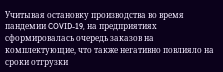Учитывая остановку производства во время пандемии COVID-19, на предприятиях сформировалась очередь заказов на комплектующие, что также негативно повлияло на сроки отгрузки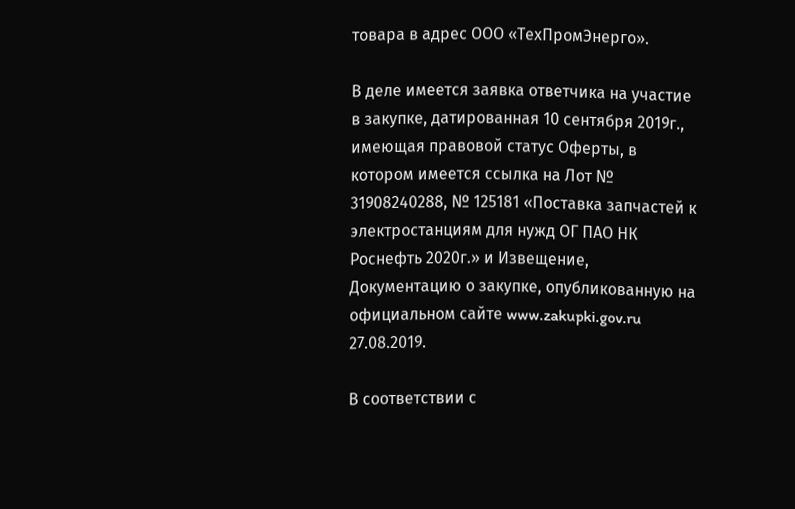товара в адрес ООО «ТехПромЭнерго».

В деле имеется заявка ответчика на участие в закупке, датированная 10 сентября 2019г., имеющая правовой статус Оферты, в котором имеется ссылка на Лот № 31908240288, № 125181 «Поставка запчастей к электростанциям для нужд ОГ ПАО НК Роснефть 2020г.» и Извещение, Документацию о закупке, опубликованную на официальном сайте www.zakupki.gov.ru 27.08.2019.

В соответствии с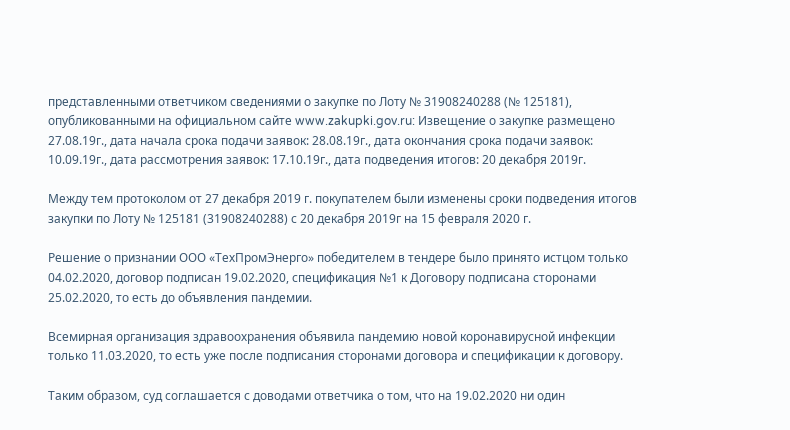представленными ответчиком сведениями о закупке по Лоту № 31908240288 (№ 125181), опубликованными на официальном сайте www.zakupki.gov.ru: Извещение о закупке размещено 27.08.19г., дата начала срока подачи заявок: 28.08.19г., дата окончания срока подачи заявок: 10.09.19г., дата рассмотрения заявок: 17.10.19г., дата подведения итогов: 20 декабря 2019г.

Между тем протоколом от 27 декабря 2019 г. покупателем были изменены сроки подведения итогов закупки по Лоту № 125181 (31908240288) с 20 декабря 2019г на 15 февраля 2020 г.

Решение о признании ООО «ТехПромЭнерго» победителем в тендере было принято истцом только 04.02.2020, договор подписан 19.02.2020, спецификация №1 к Договору подписана сторонами 25.02.2020, то есть до объявления пандемии.

Всемирная организация здравоохранения объявила пандемию новой коронавирусной инфекции только 11.03.2020, то есть уже после подписания сторонами договора и спецификации к договору.

Таким образом, суд соглашается с доводами ответчика о том, что на 19.02.2020 ни один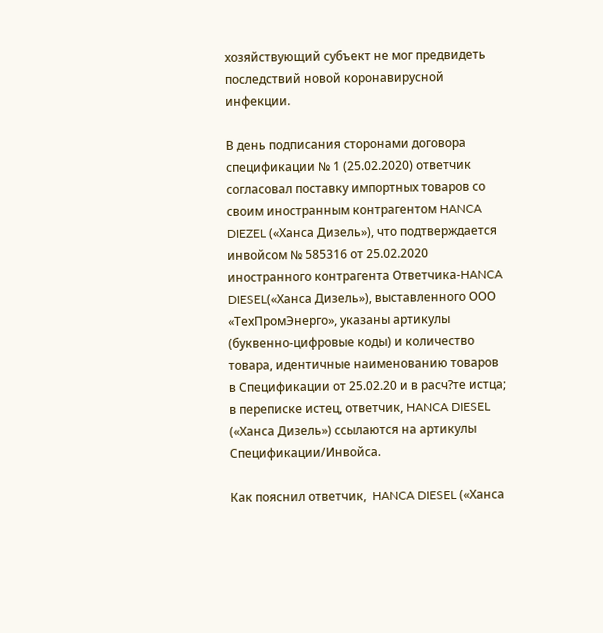хозяйствующий субъект не мог предвидеть последствий новой коронавирусной инфекции.

В день подписания сторонами договора спецификации № 1 (25.02.2020) ответчик согласовал поставку импортных товаров со своим иностранным контрагентом HANCA DIEZEL («Ханса Дизель»), что подтверждается инвойсом № 585316 от 25.02.2020 иностранного контрагента Ответчика-HANCA DIESEL(«Ханса Дизель»), выставленного ООО «ТехПромЭнерго», указаны артикулы (буквенно-цифровые коды) и количество товара, идентичные наименованию товаров в Спецификации от 25.02.20 и в расч?те истца; в переписке истец, ответчик, HANCA DIESEL («Ханса Дизель») ссылаются на артикулы Спецификации/Инвойса.

Как пояснил ответчик,  HANCA DIESEL («Ханса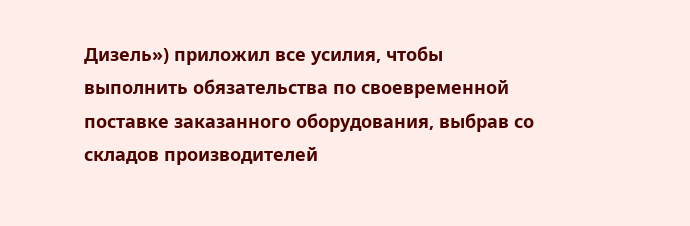Дизель») приложил все усилия, чтобы выполнить обязательства по своевременной поставке заказанного оборудования, выбрав со складов производителей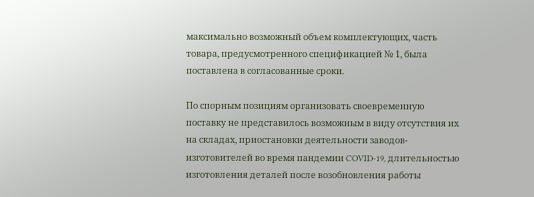максимально возможный объем комплектующих, часть товара, предусмотренного спецификацией № 1, была поставлена в согласованные сроки.

По спорным позициям организовать своевременную поставку не представилось возможным в виду отсутствия их на складах, приостановки деятельности заводов-изготовителей во время пандемии COVID-19, длительностью изготовления деталей после возобновления работы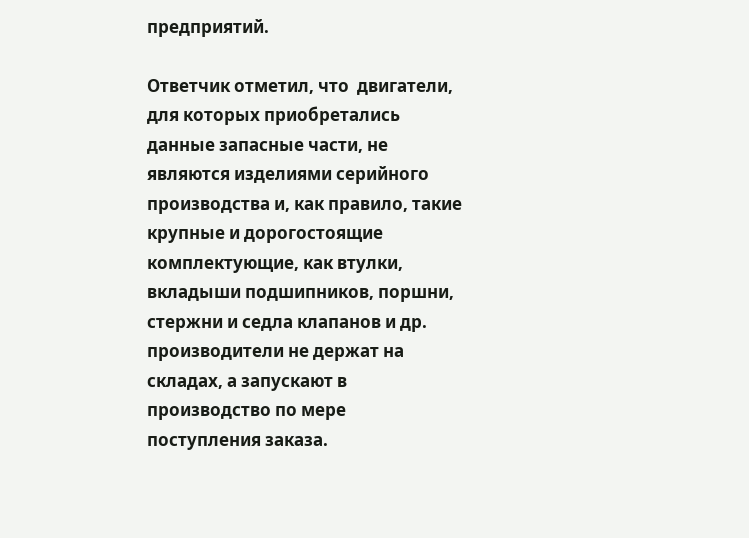предприятий.

Ответчик отметил, что  двигатели, для которых приобретались данные запасные части, не являются изделиями серийного производства и, как правило, такие крупные и дорогостоящие комплектующие, как втулки, вкладыши подшипников, поршни, стержни и седла клапанов и др. производители не держат на складах, а запускают в производство по мере поступления заказа.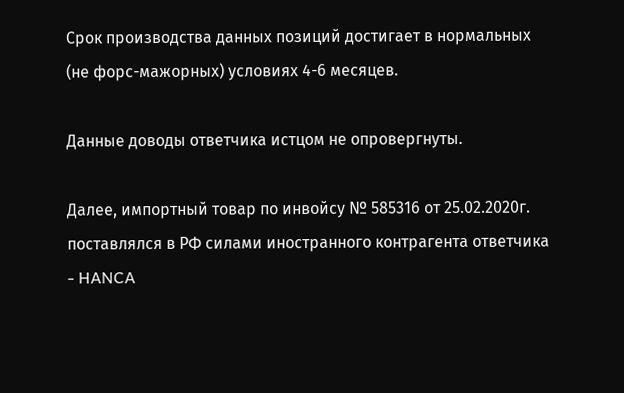Срок производства данных позиций достигает в нормальных (не форс-мажорных) условиях 4-6 месяцев.

Данные доводы ответчика истцом не опровергнуты.

Далее, импортный товар по инвойсу № 585316 от 25.02.2020г. поставлялся в РФ силами иностранного контрагента ответчика - HANCA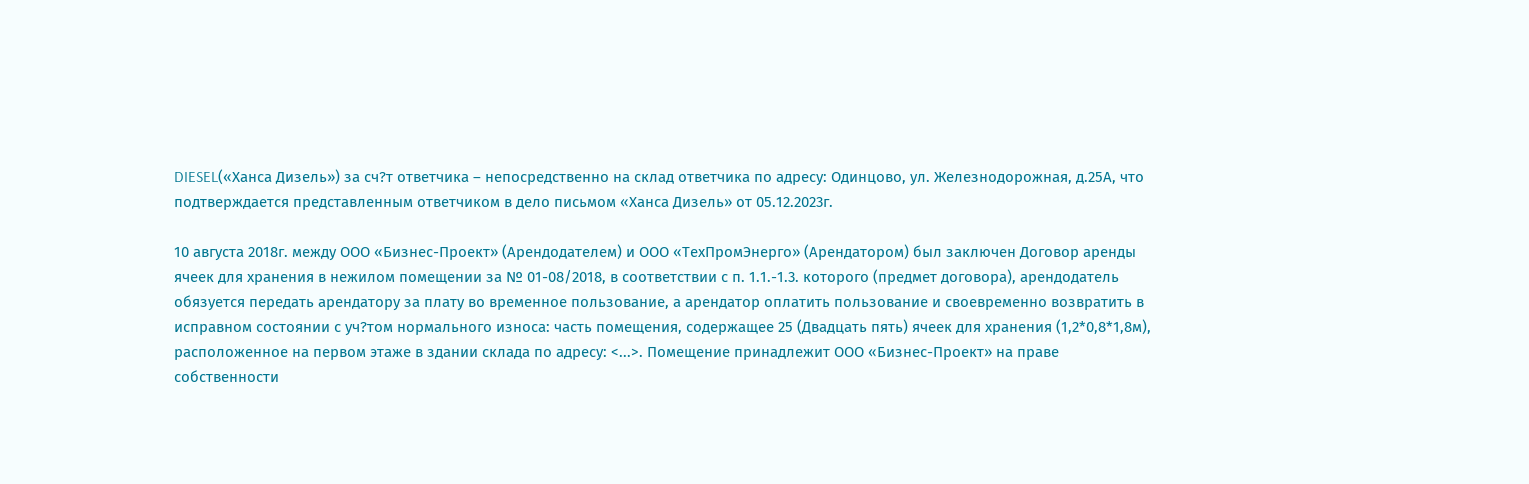DIESEL(«Ханса Дизель») за сч?т ответчика – непосредственно на склад ответчика по адресу: Одинцово, ул. Железнодорожная, д.25А, что подтверждается представленным ответчиком в дело письмом «Ханса Дизель» от 05.12.2023г.

10 августа 2018г. между ООО «Бизнес-Проект» (Арендодателем) и ООО «ТехПромЭнерго» (Арендатором) был заключен Договор аренды ячеек для хранения в нежилом помещении за № 01-08/2018, в соответствии с п. 1.1.-1.3. которого (предмет договора), арендодатель обязуется передать арендатору за плату во временное пользование, а арендатор оплатить пользование и своевременно возвратить в исправном состоянии с уч?том нормального износа: часть помещения, содержащее 25 (Двадцать пять) ячеек для хранения (1,2*0,8*1,8м), расположенное на первом этаже в здании склада по адресу: <...>. Помещение принадлежит ООО «Бизнес-Проект» на праве собственности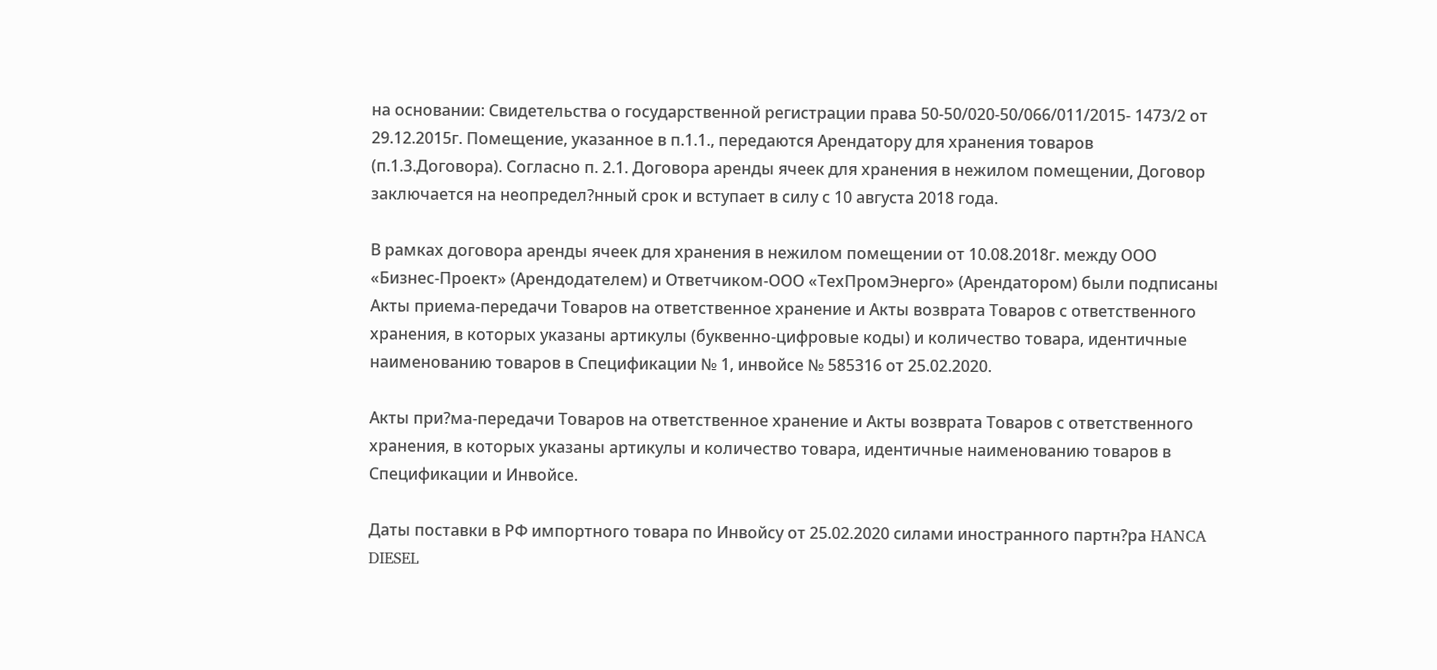на основании: Свидетельства о государственной регистрации права 50-50/020-50/066/011/2015- 1473/2 от 29.12.2015г. Помещение, указанное в п.1.1., передаются Арендатору для хранения товаров (п.1.3.Договора). Согласно п. 2.1. Договора аренды ячеек для хранения в нежилом помещении, Договор заключается на неопредел?нный срок и вступает в силу с 10 августа 2018 года.

В рамках договора аренды ячеек для хранения в нежилом помещении от 10.08.2018г. между ООО «Бизнес-Проект» (Арендодателем) и Ответчиком-ООО «ТехПромЭнерго» (Арендатором) были подписаны Акты приема-передачи Товаров на ответственное хранение и Акты возврата Товаров с ответственного хранения, в которых указаны артикулы (буквенно-цифровые коды) и количество товара, идентичные наименованию товаров в Спецификации № 1, инвойсе № 585316 от 25.02.2020.

Акты при?ма-передачи Товаров на ответственное хранение и Акты возврата Товаров с ответственного хранения, в которых указаны артикулы и количество товара, идентичные наименованию товаров в Спецификации и Инвойсе.

Даты поставки в РФ импортного товара по Инвойсу от 25.02.2020 силами иностранного партн?ра HANCA DIESEL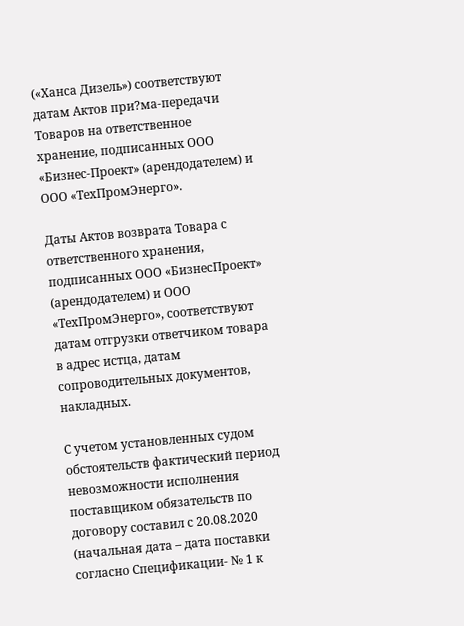(«Ханса Дизель») соответствуют датам Актов при?ма-передачи Товаров на ответственное хранение, подписанных ООО «Бизнес-Проект» (арендодателем) и ООО «ТехПромЭнерго».

Даты Актов возврата Товара с ответственного хранения, подписанных ООО «БизнесПроект» (арендодателем) и ООО «ТехПромЭнерго», соответствуют датам отгрузки ответчиком товара в адрес истца, датам сопроводительных документов, накладных.

С учетом установленных судом обстоятельств фактический период невозможности исполнения поставщиком обязательств по договору составил с 20.08.2020 (начальная дата – дата поставки согласно Спецификации- № 1 к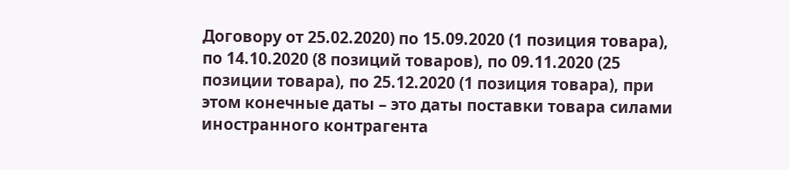Договору от 25.02.2020) по 15.09.2020 (1 позиция товара), по 14.10.2020 (8 позиций товаров), по 09.11.2020 (25 позиции товара), по 25.12.2020 (1 позиция товара), при этом конечные даты – это даты поставки товара силами иностранного контрагента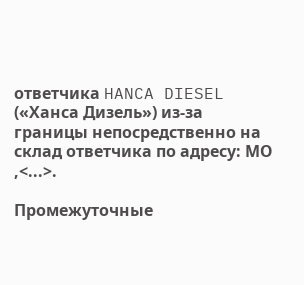ответчика HANCA DIESEL («Ханса Дизель») из-за границы непосредственно на склад ответчика по адресу: МО ,<...>.

Промежуточные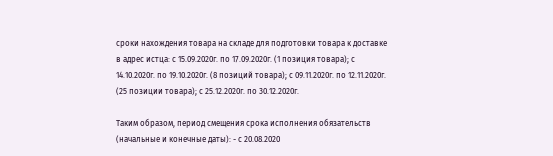сроки нахождения товара на складе для подготовки товара к доставке в адрес истца: с 15.09.2020г. по 17.09.2020г. (1 позиция товара); с 14.10.2020г. по 19.10.2020г. (8 позиций товара); с 09.11.2020г. по 12.11.2020г. (25 позиции товара); с 25.12.2020г. по 30.12.2020г.

Таким образом, период смещения срока исполнения обязательств (начальные и конечные даты): - с 20.08.2020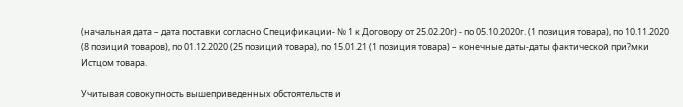(начальная дата – дата поставки согласно Спецификации- № 1 к Договору от 25.02.20г) - по 05.10.2020г. (1 позиция товара), по 10.11.2020 (8 позиций товаров), по 01.12.2020 (25 позиций товара), по 15.01.21 (1 позиция товара) – конечные даты-даты фактической при?мки Истцом товара.

Учитывая совокупность вышеприведенных обстоятельств и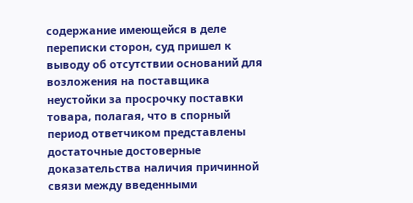содержание имеющейся в деле переписки сторон, суд пришел к выводу об отсутствии оснований для возложения на поставщика неустойки за просрочку поставки товара, полагая, что в спорный период ответчиком представлены достаточные достоверные доказательства наличия причинной связи между введенными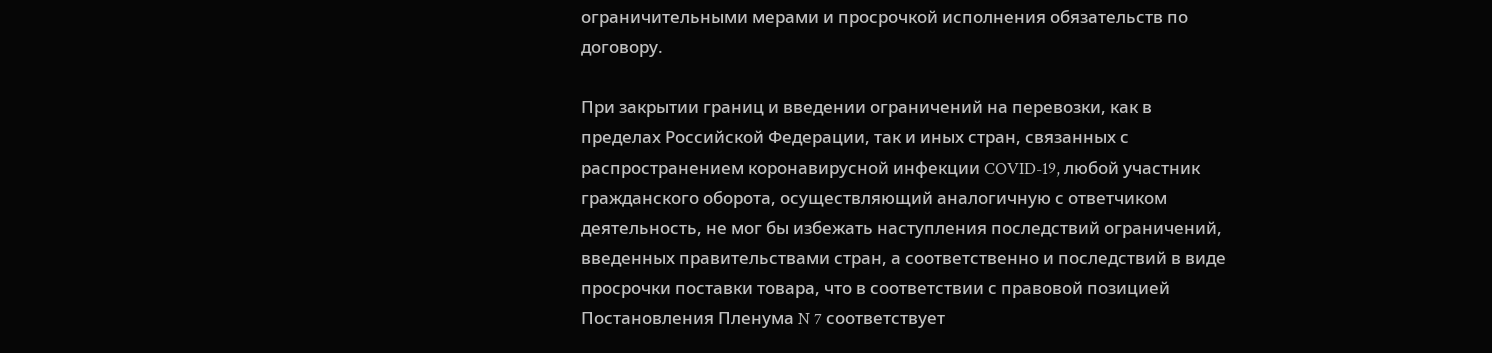ограничительными мерами и просрочкой исполнения обязательств по договору.

При закрытии границ и введении ограничений на перевозки, как в пределах Российской Федерации, так и иных стран, связанных с распространением коронавирусной инфекции COVID-19, любой участник гражданского оборота, осуществляющий аналогичную с ответчиком деятельность, не мог бы избежать наступления последствий ограничений, введенных правительствами стран, а соответственно и последствий в виде просрочки поставки товара, что в соответствии с правовой позицией Постановления Пленума N 7 соответствует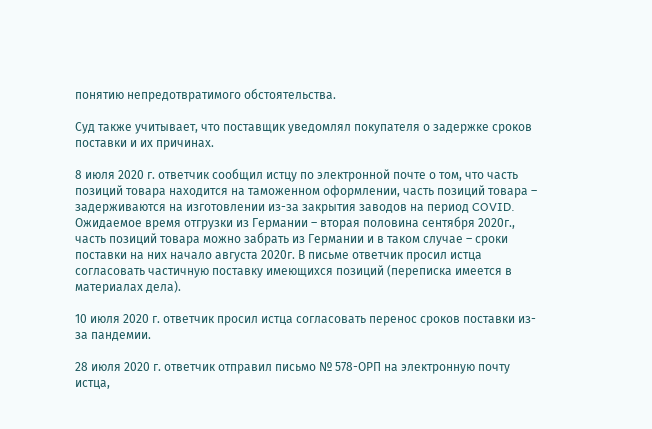понятию непредотвратимого обстоятельства.

Суд также учитывает, что поставщик уведомлял покупателя о задержке сроков поставки и их причинах.

8 июля 2020 г. ответчик сообщил истцу по электронной почте о том, что часть позиций товара находится на таможенном оформлении, часть позиций товара – задерживаются на изготовлении из-за закрытия заводов на период COVID. Ожидаемое время отгрузки из Германии – вторая половина сентября 2020г., часть позиций товара можно забрать из Германии и в таком случае – сроки поставки на них начало августа 2020г. В письме ответчик просил истца согласовать частичную поставку имеющихся позиций (переписка имеется в материалах дела).

10 июля 2020 г. ответчик просил истца согласовать перенос сроков поставки из-за пандемии.

28 июля 2020 г. ответчик отправил письмо № 578-ОРП на электронную почту истца,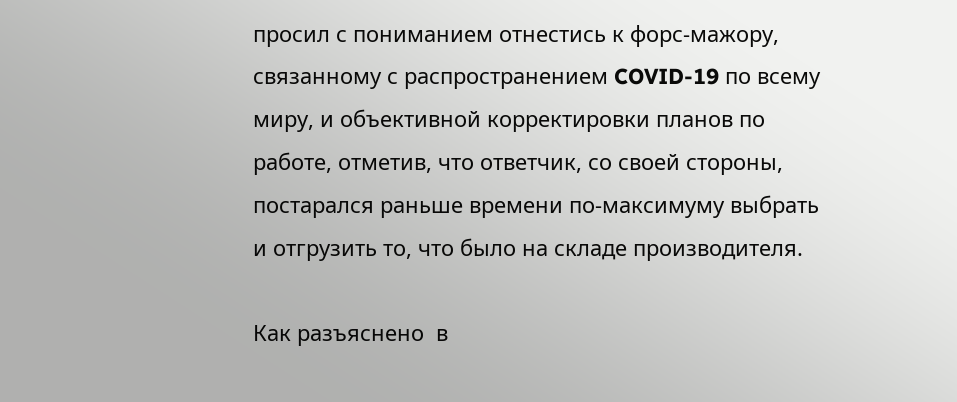просил с пониманием отнестись к форс-мажору, связанному с распространением COVID-19 по всему миру, и объективной корректировки планов по работе, отметив, что ответчик, со своей стороны, постарался раньше времени по-максимуму выбрать и отгрузить то, что было на складе производителя.

Как разъяснено  в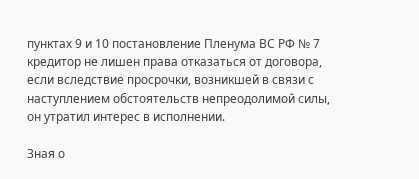пунктах 9 и 10 постановление Пленума ВС РФ № 7 кредитор не лишен права отказаться от договора, если вследствие просрочки, возникшей в связи с наступлением обстоятельств непреодолимой силы, он утратил интерес в исполнении.

Зная о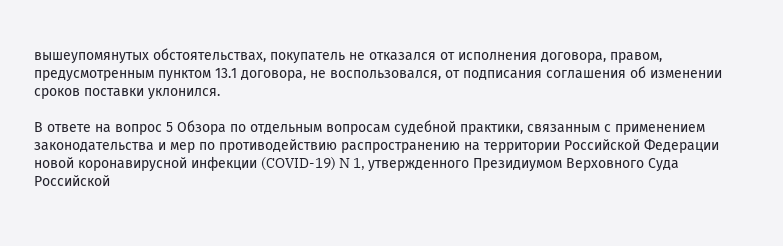вышеупомянутых обстоятельствах, покупатель не отказался от исполнения договора, правом, предусмотренным пунктом 13.1 договора, не воспользовался, от подписания соглашения об изменении сроков поставки уклонился.

В ответе на вопрос 5 Обзора по отдельным вопросам судебной практики, связанным с применением законодательства и мер по противодействию распространению на территории Российской Федерации новой коронавирусной инфекции (COVID-19) N 1, утвержденного Президиумом Верховного Суда Российской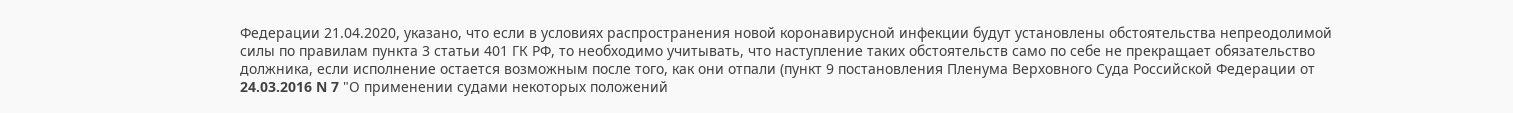Федерации 21.04.2020, указано, что если в условиях распространения новой коронавирусной инфекции будут установлены обстоятельства непреодолимой силы по правилам пункта 3 статьи 401 ГК РФ, то необходимо учитывать, что наступление таких обстоятельств само по себе не прекращает обязательство должника, если исполнение остается возможным после того, как они отпали (пункт 9 постановления Пленума Верховного Суда Российской Федерации от 24.03.2016 N 7 "О применении судами некоторых положений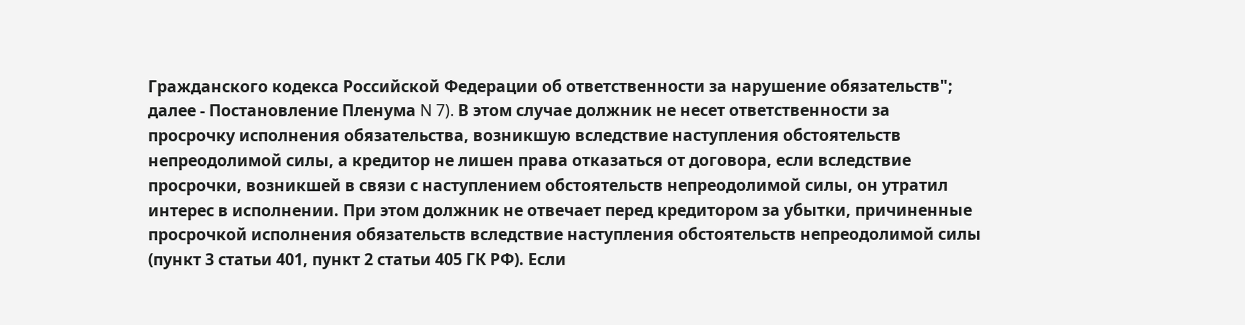Гражданского кодекса Российской Федерации об ответственности за нарушение обязательств"; далее - Постановление Пленума N 7). В этом случае должник не несет ответственности за просрочку исполнения обязательства, возникшую вследствие наступления обстоятельств непреодолимой силы, а кредитор не лишен права отказаться от договора, если вследствие просрочки, возникшей в связи с наступлением обстоятельств непреодолимой силы, он утратил интерес в исполнении. При этом должник не отвечает перед кредитором за убытки, причиненные просрочкой исполнения обязательств вследствие наступления обстоятельств непреодолимой силы (пункт 3 статьи 401, пункт 2 статьи 405 ГК РФ). Если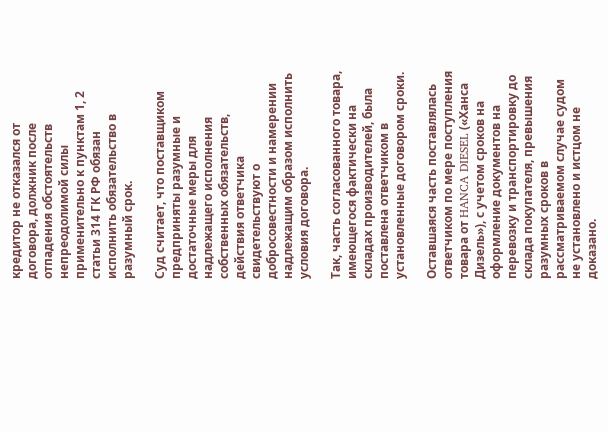кредитор не отказался от договора, должник после отпадения обстоятельств непреодолимой силы применительно к пунктам 1, 2 статьи 314 ГК РФ обязан исполнить обязательство в разумный срок.

Суд считает, что поставщиком предприняты разумные и достаточные меры для надлежащего исполнения собственных обязательств, действия ответчика свидетельствуют о добросовестности и намерении надлежащим образом исполнить условия договора.

Так, часть согласованного товара, имеющегося фактически на складах производителей, была поставлена ответчиком в установленные договором сроки.

Оставшаяся часть поставлялась ответчиком по мере поступления товара от HANCA DIESEL («Ханса Дизель»), с учетом сроков на оформление документов на перевозку и транспортировку до склада покупателя, превышения разумных сроков в рассматриваемом случае судом не установлено и истцом не доказано.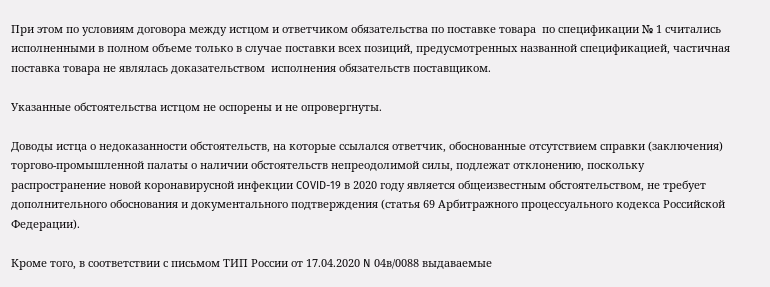При этом по условиям договора между истцом и ответчиком обязательства по поставке товара  по спецификации № 1 считались исполненными в полном объеме только в случае поставки всех позиций, предусмотренных названной спецификацией, частичная поставка товара не являлась доказательством  исполнения обязательств поставщиком.

Указанные обстоятельства истцом не оспорены и не опровергнуты.

Доводы истца о недоказанности обстоятельств, на которые ссылался ответчик, обоснованные отсутствием справки (заключения) торгово-промышленной палаты о наличии обстоятельств непреодолимой силы, подлежат отклонению, поскольку распространение новой коронавирусной инфекции COVID-19 в 2020 году является общеизвестным обстоятельством, не требует дополнительного обоснования и документального подтверждения (статья 69 Арбитражного процессуального кодекса Российской Федерации).

Кроме того, в соответствии с письмом ТИП России от 17.04.2020 N 04в/0088 выдаваемые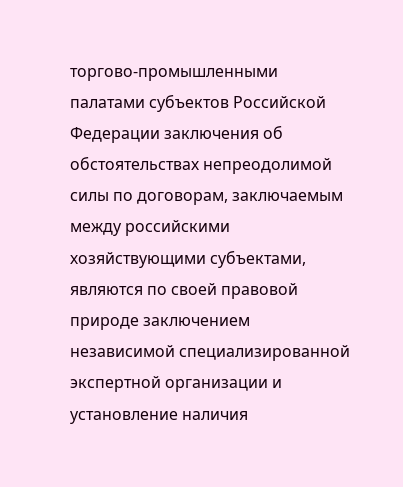торгово-промышленными палатами субъектов Российской Федерации заключения об обстоятельствах непреодолимой силы по договорам, заключаемым между российскими хозяйствующими субъектами, являются по своей правовой природе заключением независимой специализированной экспертной организации и установление наличия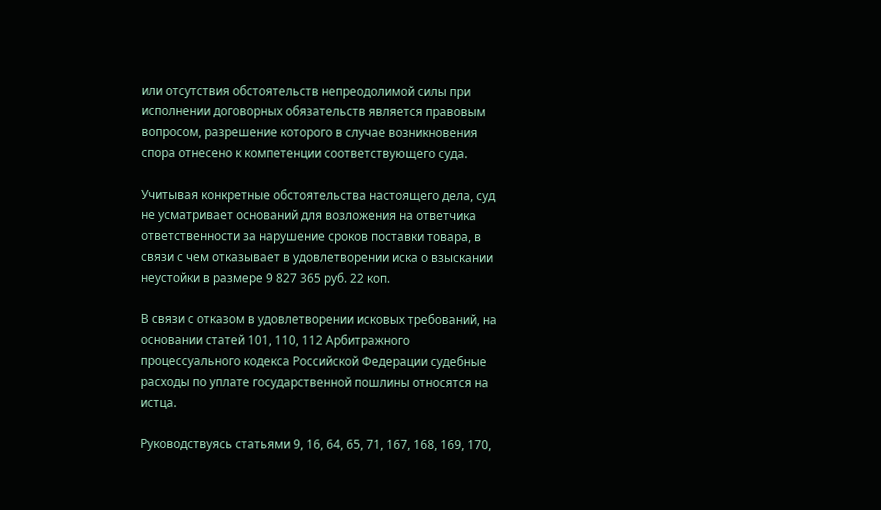или отсутствия обстоятельств непреодолимой силы при исполнении договорных обязательств является правовым вопросом, разрешение которого в случае возникновения спора отнесено к компетенции соответствующего суда.

Учитывая конкретные обстоятельства настоящего дела, суд не усматривает оснований для возложения на ответчика ответственности за нарушение сроков поставки товара, в связи с чем отказывает в удовлетворении иска о взыскании неустойки в размере 9 827 365 руб. 22 коп.

В связи с отказом в удовлетворении исковых требований, на основании статей 101, 110, 112 Арбитражного процессуального кодекса Российской Федерации судебные расходы по уплате государственной пошлины относятся на истца.

Руководствуясь статьями 9, 16, 64, 65, 71, 167, 168, 169, 170,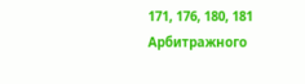171, 176, 180, 181 Арбитражного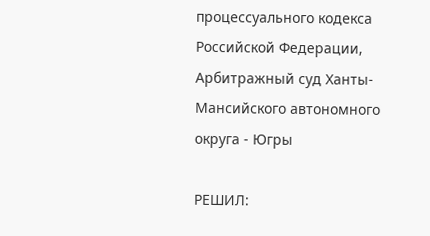процессуального кодекса Российской Федерации, Арбитражный суд Ханты-Мансийского автономного округа - Югры

РЕШИЛ: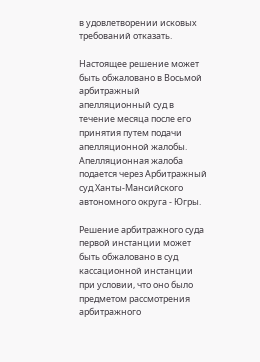в удовлетворении исковых требований отказать.

Настоящее решение может быть обжаловано в Восьмой арбитражный апелляционный суд в течение месяца после его принятия путем подачи апелляционной жалобы. Апелляционная жалоба подается через Арбитражный суд Ханты-Мансийского автономного округа - Югры.

Решение арбитражного суда первой инстанции может быть обжаловано в суд кассационной инстанции при условии, что оно было предметом рассмотрения арбитражного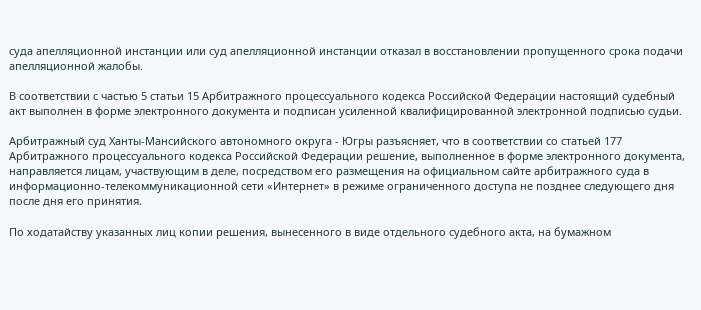суда апелляционной инстанции или суд апелляционной инстанции отказал в восстановлении пропущенного срока подачи апелляционной жалобы.

В соответствии с частью 5 статьи 15 Арбитражного процессуального кодекса Российской Федерации настоящий судебный акт выполнен в форме электронного документа и подписан усиленной квалифицированной электронной подписью судьи.

Арбитражный суд Ханты-Мансийского автономного округа - Югры разъясняет, что в соответствии со статьей 177 Арбитражного процессуального кодекса Российской Федерации решение, выполненное в форме электронного документа, направляется лицам, участвующим в деле, посредством его размещения на официальном сайте арбитражного суда в информационно-телекоммуникационной сети «Интернет» в режиме ограниченного доступа не позднее следующего дня после дня его принятия.

По ходатайству указанных лиц копии решения, вынесенного в виде отдельного судебного акта, на бумажном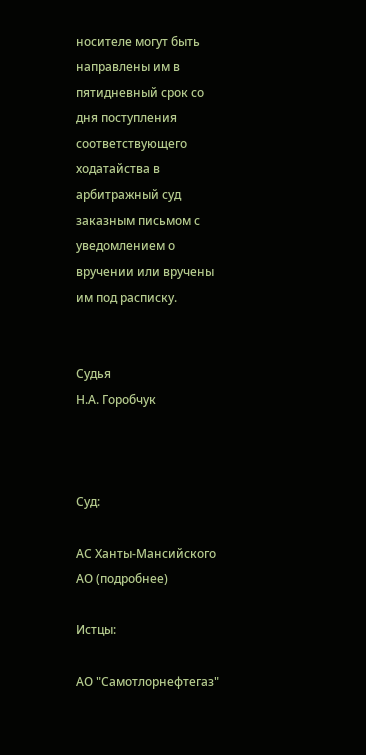носителе могут быть направлены им в пятидневный срок со дня поступления соответствующего ходатайства в арбитражный суд заказным письмом с уведомлением о вручении или вручены им под расписку.


Судья                                                                                                Н.А. Горобчук



Суд:

АС Ханты-Мансийского АО (подробнее)

Истцы:

АО "Самотлорнефтегаз"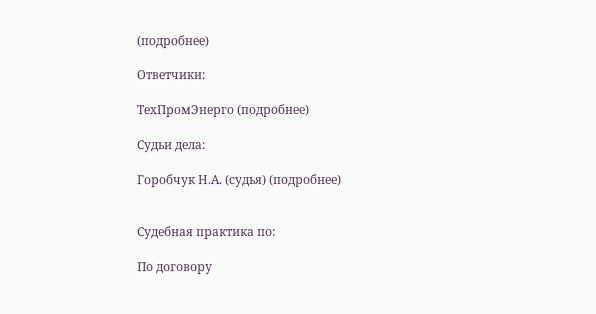(подробнее)

Ответчики:

ТехПромЭнерго (подробнее)

Судьи дела:

Горобчук Н.А. (судья) (подробнее)


Судебная практика по:

По договору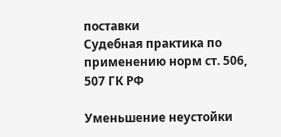поставки
Судебная практика по применению норм ст. 506, 507 ГК РФ

Уменьшение неустойки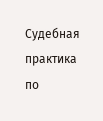Судебная практика по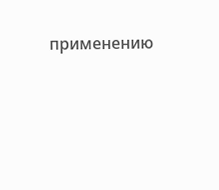применению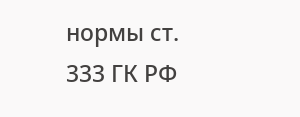нормы ст. 333 ГК РФ